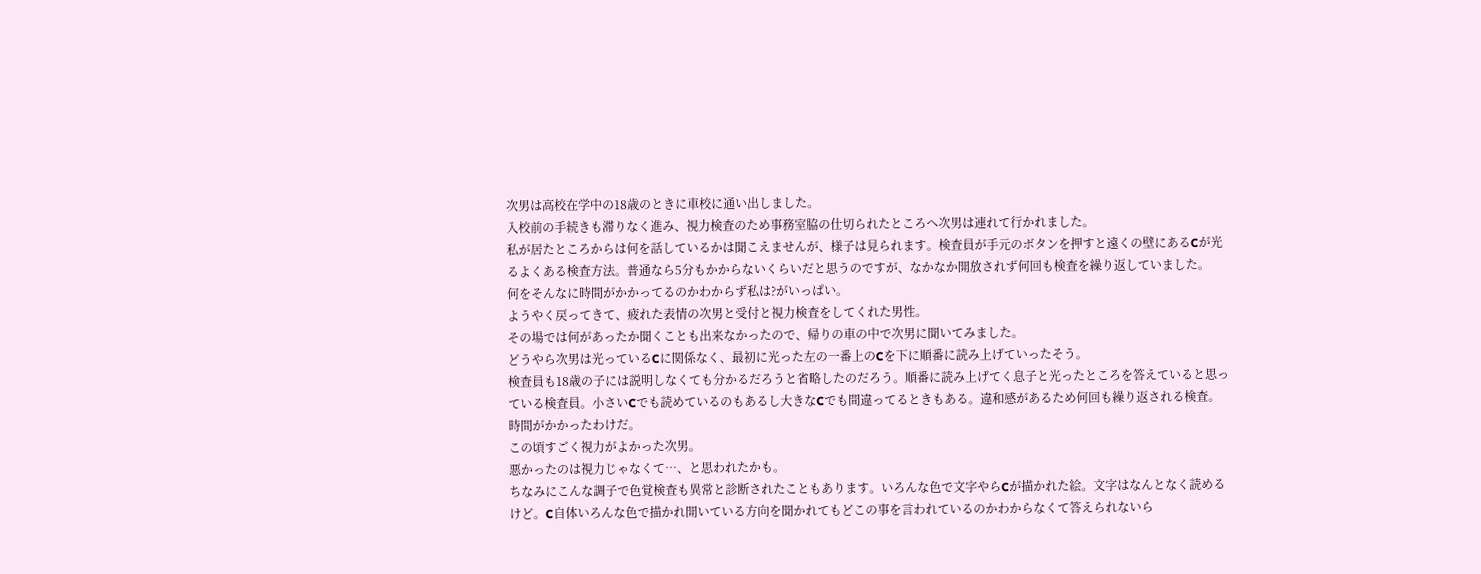次男は高校在学中の18歳のときに車校に通い出しました。
入校前の手続きも滞りなく進み、視力検査のため事務室脇の仕切られたところへ次男は連れて行かれました。
私が居たところからは何を話しているかは聞こえませんが、様子は見られます。検査員が手元のボタンを押すと遠くの壁にあるCが光るよくある検査方法。普通なら5分もかからないくらいだと思うのですが、なかなか開放されず何回も検査を繰り返していました。
何をそんなに時間がかかってるのかわからず私は?がいっぱい。
ようやく戻ってきて、疲れた表情の次男と受付と視力検査をしてくれた男性。
その場では何があったか聞くことも出来なかったので、帰りの車の中で次男に聞いてみました。
どうやら次男は光っているCに関係なく、最初に光った左の一番上のCを下に順番に読み上げていったそう。
検査員も18歳の子には説明しなくても分かるだろうと省略したのだろう。順番に読み上げてく息子と光ったところを答えていると思っている検査員。小さいCでも読めているのもあるし大きなCでも間違ってるときもある。違和感があるため何回も繰り返される検査。時間がかかったわけだ。
この頃すごく視力がよかった次男。
悪かったのは視力じゃなくて…、と思われたかも。
ちなみにこんな調子で色覚検査も異常と診断されたこともあります。いろんな色で文字やらCが描かれた絵。文字はなんとなく読めるけど。C自体いろんな色で描かれ開いている方向を聞かれてもどこの事を言われているのかわからなくて答えられないら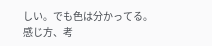しい。でも色は分かってる。
感じ方、考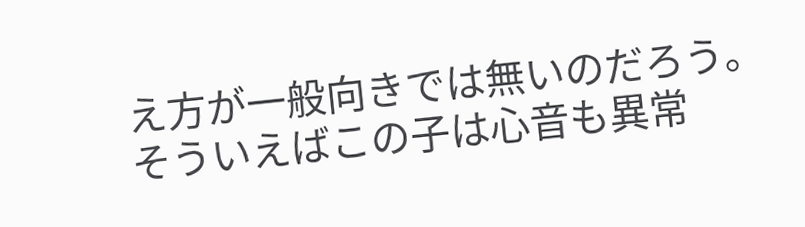え方が一般向きでは無いのだろう。
そういえばこの子は心音も異常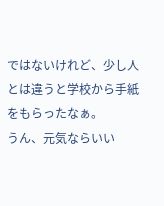ではないけれど、少し人とは違うと学校から手紙をもらったなぁ。
うん、元気ならいい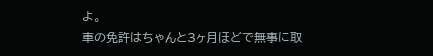よ。
車の免許はちゃんと3ヶ月ほどで無事に取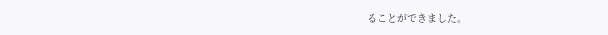ることができました。